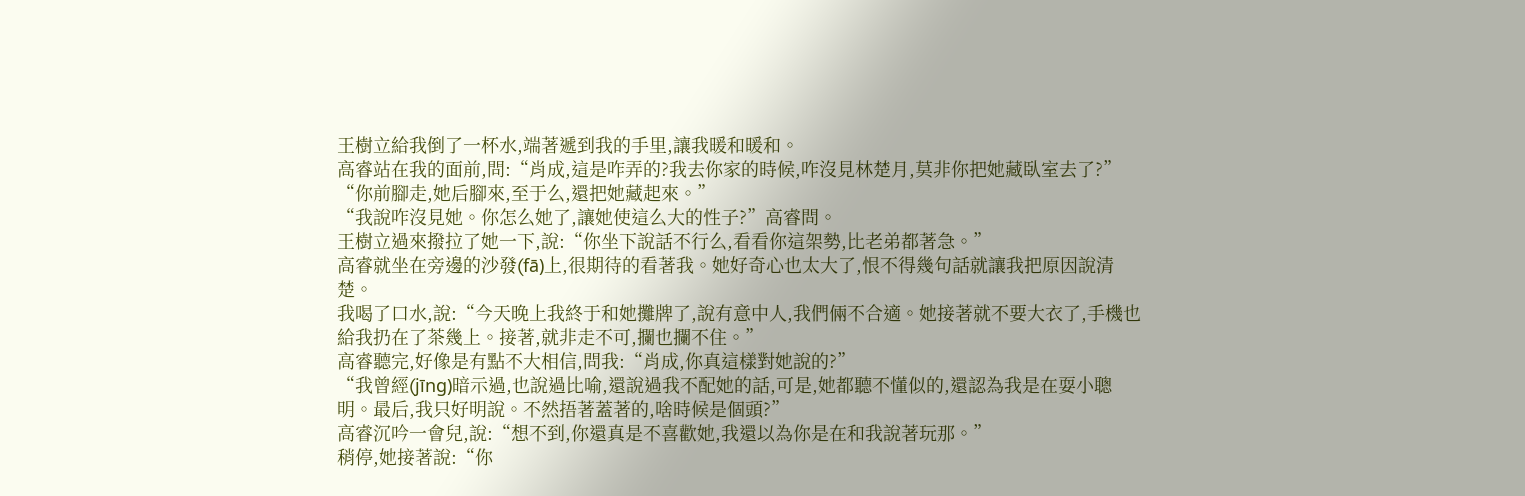王樹立給我倒了一杯水,端著遞到我的手里,讓我暖和暖和。
高睿站在我的面前,問:“肖成,這是咋弄的?我去你家的時候,咋沒見林楚月,莫非你把她藏臥室去了?”
“你前腳走,她后腳來,至于么,還把她藏起來。”
“我說咋沒見她。你怎么她了,讓她使這么大的性子?”高睿問。
王樹立過來撥拉了她一下,說:“你坐下說話不行么,看看你這架勢,比老弟都著急。”
高睿就坐在旁邊的沙發(fā)上,很期待的看著我。她好奇心也太大了,恨不得幾句話就讓我把原因說清楚。
我喝了口水,說:“今天晚上我終于和她攤牌了,說有意中人,我們倆不合適。她接著就不要大衣了,手機也給我扔在了茶幾上。接著,就非走不可,攔也攔不住。”
高睿聽完,好像是有點不大相信,問我:“肖成,你真這樣對她說的?”
“我曾經(jīng)暗示過,也說過比喻,還說過我不配她的話,可是,她都聽不懂似的,還認為我是在耍小聰明。最后,我只好明說。不然捂著蓋著的,啥時候是個頭?”
高睿沉吟一會兒,說:“想不到,你還真是不喜歡她,我還以為你是在和我說著玩那。”
稍停,她接著說:“你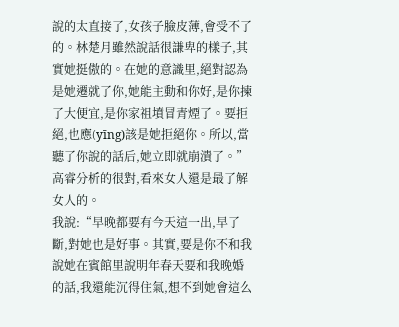說的太直接了,女孩子臉皮薄,會受不了的。林楚月雖然說話很謙卑的樣子,其實她挺傲的。在她的意識里,絕對認為是她遷就了你,她能主動和你好,是你揀了大便宜,是你家祖墳冒青煙了。要拒絕,也應(yīng)該是她拒絕你。所以,當聽了你說的話后,她立即就崩潰了。”
高睿分析的很對,看來女人還是最了解女人的。
我說:“早晚都要有今天這一出,早了斷,對她也是好事。其實,要是你不和我說她在賓館里說明年春天要和我晚婚的話,我還能沉得住氣,想不到她會這么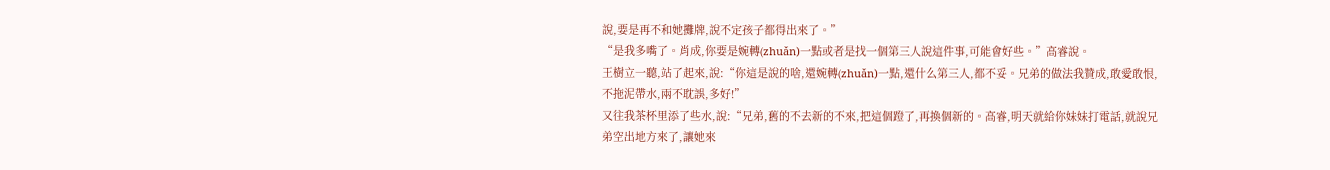說,要是再不和她攤牌,說不定孩子都得出來了。”
“是我多嘴了。肖成,你要是婉轉(zhuǎn)一點或者是找一個第三人說這件事,可能會好些。”高睿說。
王樹立一聽,站了起來,說:“你這是說的啥,還婉轉(zhuǎn)一點,還什么第三人,都不妥。兄弟的做法我贊成,敢愛敢恨,不拖泥帶水,兩不耽誤,多好!”
又往我茶杯里添了些水,說:“兄弟,舊的不去新的不來,把這個蹬了,再換個新的。高睿,明天就給你妹妹打電話,就說兄弟空出地方來了,讓她來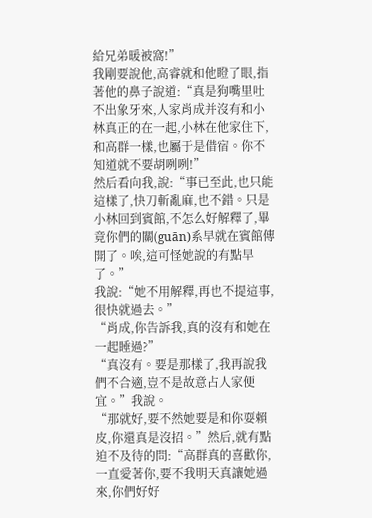給兄弟暖被窩!”
我剛要說他,高睿就和他瞪了眼,指著他的鼻子說道:“真是狗嘴里吐不出象牙來,人家肖成并沒有和小林真正的在一起,小林在他家住下,和高群一樣,也屬于是借宿。你不知道就不要胡咧咧!”
然后看向我,說:“事已至此,也只能這樣了,快刀斬亂麻,也不錯。只是小林回到賓館,不怎么好解釋了,畢竟你們的關(guān)系早就在賓館傳開了。唉,這可怪她說的有點早了。”
我說:“她不用解釋,再也不提這事,很快就過去。”
“肖成,你告訴我,真的沒有和她在一起睡過?”
“真沒有。要是那樣了,我再說我們不合適,豈不是故意占人家便宜。”我說。
“那就好,要不然她要是和你耍賴皮,你還真是沒招。”然后,就有點迫不及待的問:“高群真的喜歡你,一直愛著你,要不我明天真讓她過來,你們好好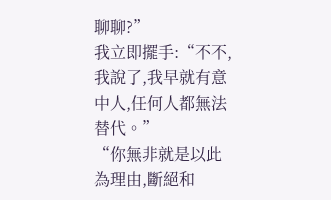聊聊?”
我立即擺手:“不不,我說了,我早就有意中人,任何人都無法替代。”
“你無非就是以此為理由,斷絕和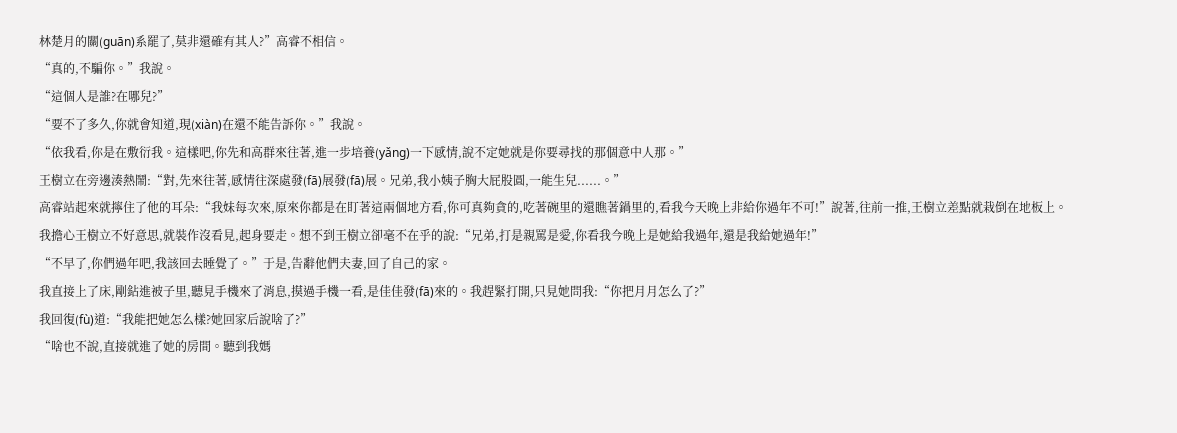林楚月的關(guān)系罷了,莫非還確有其人?”高睿不相信。
“真的,不騙你。”我說。
“這個人是誰?在哪兒?”
“要不了多久,你就會知道,現(xiàn)在還不能告訴你。”我說。
“依我看,你是在敷衍我。這樣吧,你先和高群來往著,進一步培養(yǎng)一下感情,說不定她就是你要尋找的那個意中人那。”
王樹立在旁邊湊熱鬧:“對,先來往著,感情往深處發(fā)展發(fā)展。兄弟,我小姨子胸大屁股圓,一能生兒......。”
高睿站起來就擰住了他的耳朵:“我妹每次來,原來你都是在盯著這兩個地方看,你可真夠貪的,吃著碗里的還瞧著鍋里的,看我今天晚上非給你過年不可!”說著,往前一推,王樹立差點就栽倒在地板上。
我擔心王樹立不好意思,就裝作沒看見,起身要走。想不到王樹立卻毫不在乎的說:“兄弟,打是親罵是愛,你看我今晚上是她給我過年,還是我給她過年!”
“不早了,你們過年吧,我該回去睡覺了。”于是,告辭他們夫妻,回了自己的家。
我直接上了床,剛鉆進被子里,聽見手機來了消息,摸過手機一看,是佳佳發(fā)來的。我趕緊打開,只見她問我:“你把月月怎么了?”
我回復(fù)道:“我能把她怎么樣?她回家后說啥了?”
“啥也不說,直接就進了她的房間。聽到我媽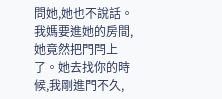問她,她也不說話。我媽要進她的房間,她竟然把門閂上了。她去找你的時候,我剛進門不久,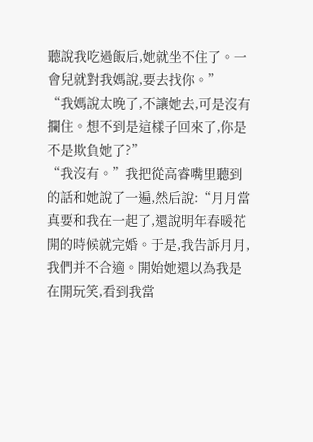聽說我吃過飯后,她就坐不住了。一會兒就對我媽說,要去找你。”
“我媽說太晚了,不讓她去,可是沒有攔住。想不到是這樣子回來了,你是不是欺負她了?”
“我沒有。”我把從高睿嘴里聽到的話和她說了一遍,然后說:“月月當真要和我在一起了,還說明年春暖花開的時候就完婚。于是,我告訴月月,我們并不合適。開始她還以為我是在開玩笑,看到我當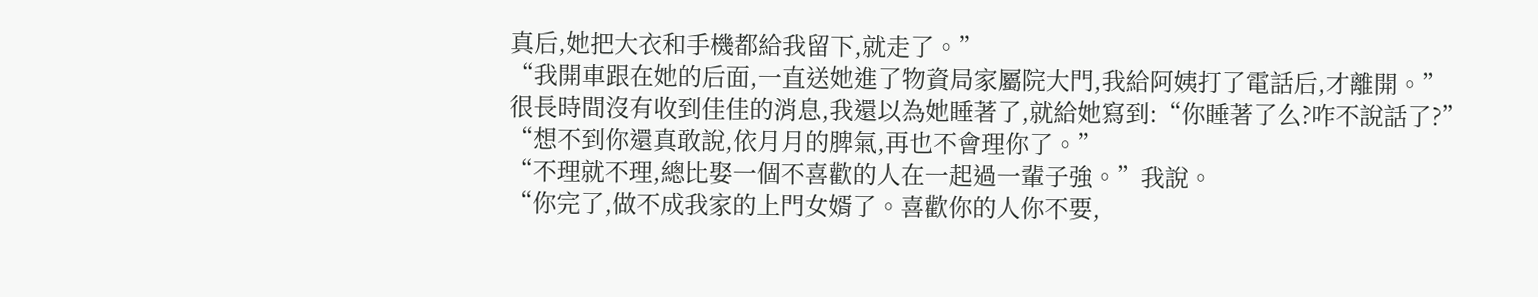真后,她把大衣和手機都給我留下,就走了。”
“我開車跟在她的后面,一直送她進了物資局家屬院大門,我給阿姨打了電話后,才離開。”
很長時間沒有收到佳佳的消息,我還以為她睡著了,就給她寫到:“你睡著了么?咋不說話了?”
“想不到你還真敢說,依月月的脾氣,再也不會理你了。”
“不理就不理,總比娶一個不喜歡的人在一起過一輩子強。”我說。
“你完了,做不成我家的上門女婿了。喜歡你的人你不要,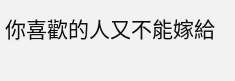你喜歡的人又不能嫁給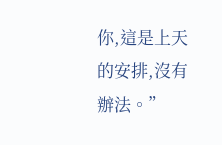你,這是上天的安排,沒有辦法。”